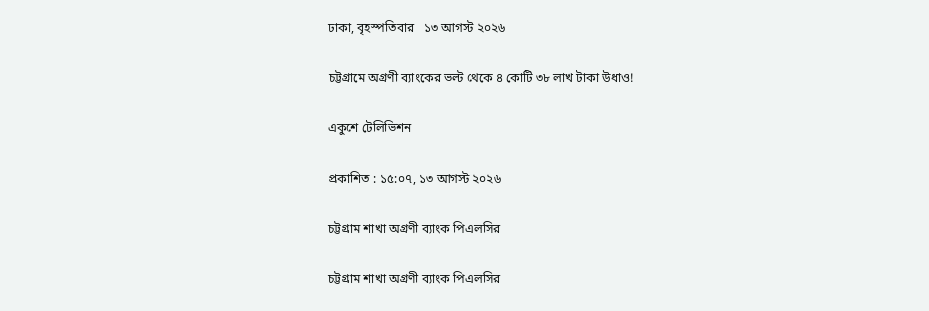ঢাকা, বৃহস্পতিবার   ১৩ আগস্ট ২০২৬

চট্টগ্রামে অগ্রণী ব্যাংকের ভল্ট থেকে ৪ কোটি ৩৮ লাখ টাকা উধাও!

একুশে টেলিভিশন

প্রকাশিত : ১৫:০৭, ১৩ আগস্ট ২০২৬

চট্টগ্রাম শাখা অগ্রণী ব্যাংক পিএলসির

চট্টগ্রাম শাখা অগ্রণী ব্যাংক পিএলসির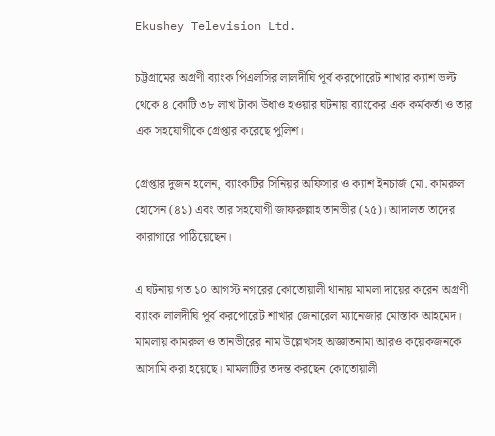Ekushey Television Ltd.

চট্টগ্রামের অগ্রণী ব্যাংক পিএলসির লালদীঘি পূর্ব করপোরেট শাখার ক্যাশ ভল্ট থেকে ৪ কোটি ৩৮ লাখ টাকা উধাও হওয়ার ঘটনায় ব্যাংকের এক কর্মকর্তা ও তার এক সহযোগীকে গ্রেপ্তার করেছে পুলিশ।

গ্রেপ্তার দুজন হলেন, ব্যাংকটির সিনিয়র অফিসার ও ক্যাশ ইনচার্জ মো. কামরুল হোসেন (৪১) এবং তার সহযোগী জাফরুল্লাহ তানভীর (২৫)। আদালত তাদের কারাগারে পাঠিয়েছেন।

এ ঘটনায় গত ১০ আগস্ট নগরের কোতোয়ালী থানায় মামলা দায়ের করেন অগ্রণী ব্যাংক লালদীঘি পূর্ব করপোরেট শাখার জেনারেল ম্যানেজার মোস্তাক আহমেদ। মামলায় কামরুল ও তানভীরের নাম উল্লেখসহ অজ্ঞাতনামা আরও কয়েকজনকে আসামি করা হয়েছে। মামলাটির তদন্ত করছেন কোতোয়ালী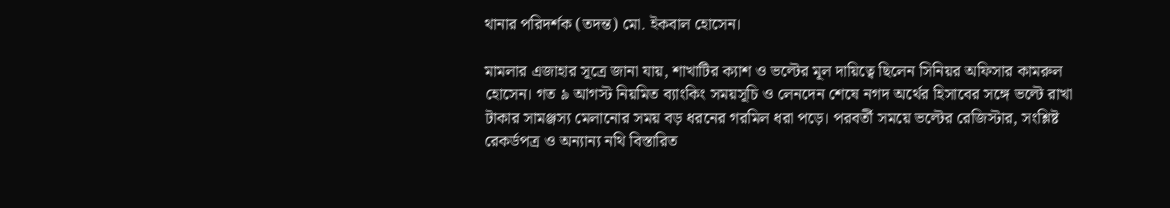থানার পরিদর্শক (তদন্ত) মো. ইকবাল হোসেন।

মামলার এজাহার সূত্রে জানা যায়, শাখাটির ক্যাশ ও ভল্টের মূল দায়িত্বে ছিলেন সিনিয়র অফিসার কামরুল হোসেন। গত ৯ আগস্ট নিয়মিত ব্যাংকিং সময়সূচি ও লেনদেন শেষে নগদ অর্থের হিসাবের সঙ্গে ভল্টে রাখা টাকার সামঞ্জস্য মেলানোর সময় বড় ধরনের গরমিল ধরা পড়ে। পরবর্তী সময়ে ভল্টের রেজিস্টার, সংশ্লিষ্ট রেকর্ডপত্র ও অন্যান্য নথি বিস্তারিত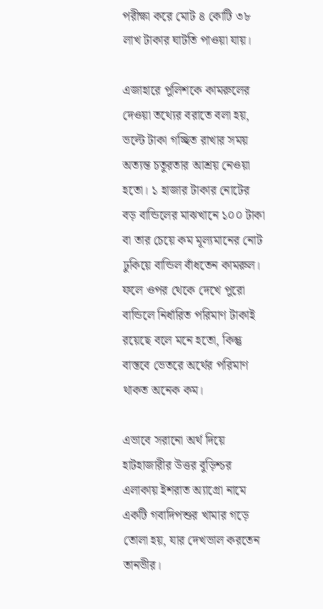পরীক্ষা করে মোট ৪ কোটি ৩৮ লাখ টাকার ঘাটতি পাওয়া যায়।

এজাহারে পুলিশকে কামরুলের দেওয়া তথ্যের বরাতে বলা হয়, ভল্টে টাকা গচ্ছিত রাখার সময় অত্যন্ত চতুরতার আশ্রয় নেওয়া হতো। ১ হাজার টাকার নোটের বড় বান্ডিলের মাঝখানে ১০০ টাকা বা তার চেয়ে কম মূল্যমানের নোট ঢুকিয়ে বান্ডিল বাঁধতেন কামরুল। ফলে ওপর থেকে দেখে পুরো বান্ডিলে নির্ধারিত পরিমাণ টাকাই রয়েছে বলে মনে হতো, কিন্তু বাস্তবে ভেতরে অর্থের পরিমাণ থাকত অনেক কম।

এভাবে সরানো অর্থ দিয়ে হাটহাজারীর উত্তর বুড়িশ্চর এলাকায় ইশরাত অ্যাগ্রো নামে একটি গবাদিপশুর খামার গড়ে তোলা হয়, যার দেখভাল করতেন তানভীর।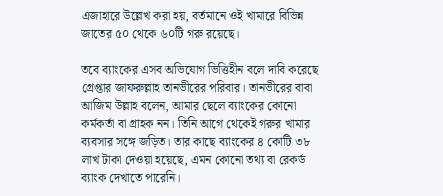এজাহারে উল্লেখ করা হয়, বর্তমানে ওই খামারে বিভিন্ন জাতের ৫০ থেকে ৬০টি গরু রয়েছে।

তবে ব্যাংকের এসব অভিযোগ ভিত্তিহীন বলে দাবি করেছে গ্রেপ্তার জাফরুল্লাহ তানভীরের পরিবার। তানভীরের বাবা আজিম উল্লাহ বলেন, আমার ছেলে ব্যাংকের কোনো কর্মকর্তা বা গ্রাহক নন। তিনি আগে থেকেই গরুর খামার ব্যবসার সঙ্গে জড়িত। তার কাছে ব্যাংকের ৪ কোটি ৩৮ লাখ টাকা দেওয়া হয়েছে, এমন কোনো তথ্য বা রেকর্ড ব্যাংক দেখাতে পারেনি।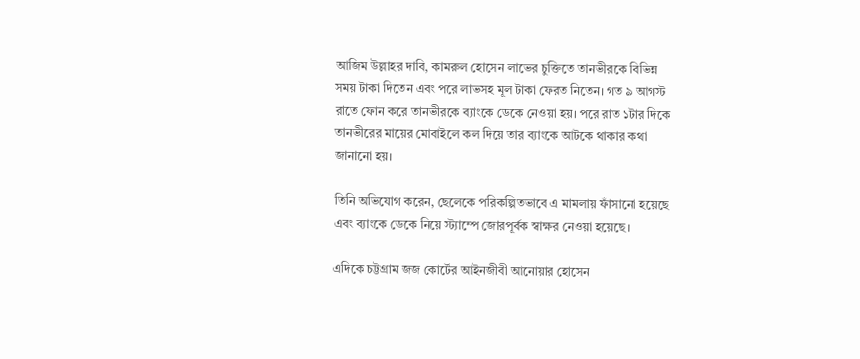আজিম উল্লাহর দাবি, কামরুল হোসেন লাভের চুক্তিতে তানভীরকে বিভিন্ন সময় টাকা দিতেন এবং পরে লাভসহ মূল টাকা ফেরত নিতেন। গত ৯ আগস্ট রাতে ফোন করে তানভীরকে ব্যাংকে ডেকে নেওয়া হয়। পরে রাত ১টার দিকে তানভীরের মায়ের মোবাইলে কল দিয়ে তার ব্যাংকে আটকে থাকার কথা জানানো হয়।

তিনি অভিযোগ করেন, ছেলেকে পরিকল্পিতভাবে এ মামলায় ফাঁসানো হয়েছে এবং ব্যাংকে ডেকে নিয়ে স্ট্যাম্পে জোরপূর্বক স্বাক্ষর নেওয়া হয়েছে।

এদিকে চট্টগ্রাম জজ কোর্টের আইনজীবী আনোয়ার হোসেন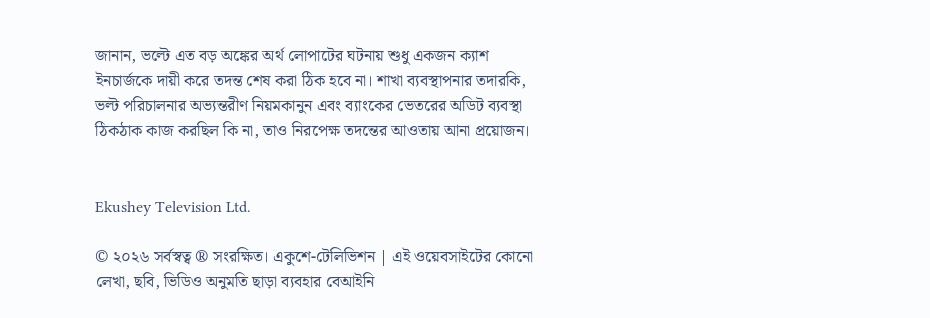জানান, ভল্টে এত বড় অঙ্কের অর্থ লোপাটের ঘটনায় শুধু একজন ক্যাশ ইনচার্জকে দায়ী করে তদন্ত শেষ করা ঠিক হবে না। শাখা ব্যবস্থাপনার তদারকি, ভল্ট পরিচালনার অভ্যন্তরীণ নিয়মকানুন এবং ব্যাংকের ভেতরের অডিট ব্যবস্থা ঠিকঠাক কাজ করছিল কি না, তাও নিরপেক্ষ তদন্তের আওতায় আনা প্রয়োজন।


Ekushey Television Ltd.

© ২০২৬ সর্বস্বত্ব ® সংরক্ষিত। একুশে-টেলিভিশন | এই ওয়েবসাইটের কোনো লেখা, ছবি, ভিডিও অনুমতি ছাড়া ব্যবহার বেআইনি